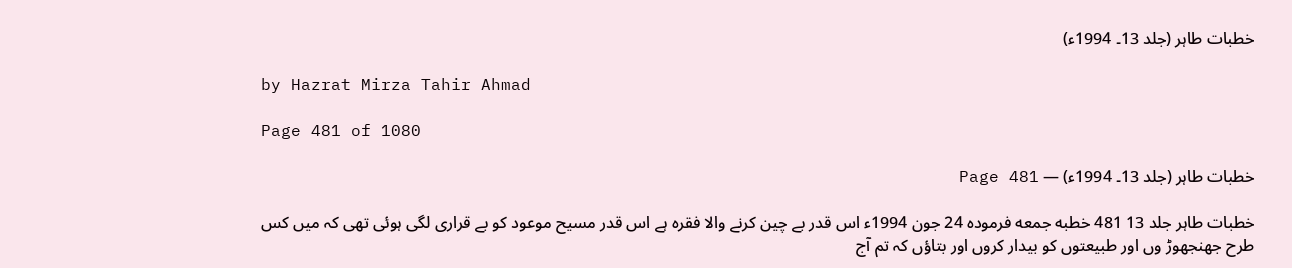خطبات طاہر (جلد 13۔ 1994ء)

by Hazrat Mirza Tahir Ahmad

Page 481 of 1080

خطبات طاہر (جلد 13۔ 1994ء) — Page 481

خطبات طاہر جلد 13 481 خطبه جمعه فرموده 24 جون 1994ء اس قدر بے چین کرنے والا فقرہ ہے اس قدر مسیح موعود کو بے قراری لگی ہوئی تھی کہ میں کس طرح جھنجھوڑ وں اور طبیعتوں کو بیدار کروں اور بتاؤں کہ تم آج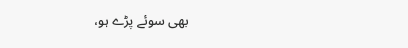بھی سوئے پڑے ہو،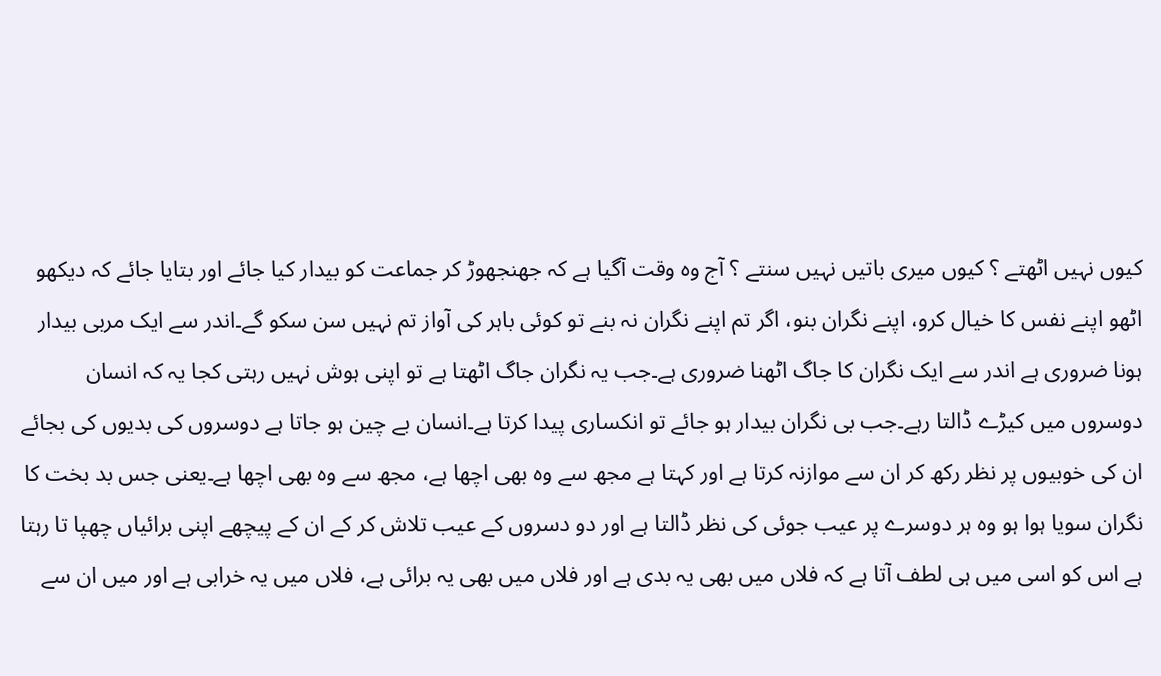کیوں نہیں اٹھتے ؟ کیوں میری باتیں نہیں سنتے ؟ آج وہ وقت آگیا ہے کہ جھنجھوڑ کر جماعت کو بیدار کیا جائے اور بتایا جائے کہ دیکھو اٹھو اپنے نفس کا خیال کرو، اپنے نگران بنو، اگر تم اپنے نگران نہ بنے تو کوئی باہر کی آواز تم نہیں سن سکو گے۔اندر سے ایک مربی بیدار ہونا ضروری ہے اندر سے ایک نگران کا جاگ اٹھنا ضروری ہے۔جب یہ نگران جاگ اٹھتا ہے تو اپنی ہوش نہیں رہتی کجا یہ کہ انسان دوسروں میں کیڑے ڈالتا رہے۔جب بی نگران بیدار ہو جائے تو انکساری پیدا کرتا ہے۔انسان بے چین ہو جاتا ہے دوسروں کی بدیوں کی بجائے ان کی خوبیوں پر نظر رکھ کر ان سے موازنہ کرتا ہے اور کہتا ہے مجھ سے وہ بھی اچھا ہے، مجھ سے وہ بھی اچھا ہے۔یعنی جس بد بخت کا نگران سویا ہوا ہو وہ ہر دوسرے پر عیب جوئی کی نظر ڈالتا ہے اور دو دسروں کے عیب تلاش کر کے ان کے پیچھے اپنی برائیاں چھپا تا رہتا ہے اس کو اسی میں ہی لطف آتا ہے کہ فلاں میں بھی یہ بدی ہے اور فلاں میں بھی یہ برائی ہے، فلاں میں یہ خرابی ہے اور میں ان سے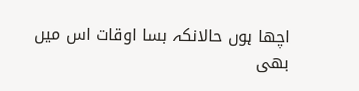اچھا ہوں حالانکہ بسا اوقات اس میں بھی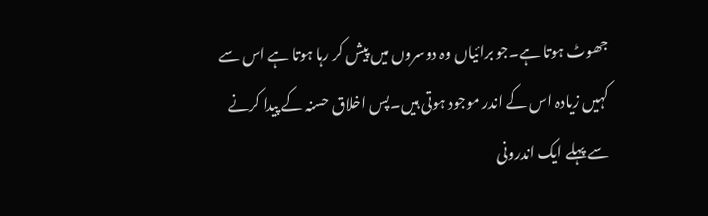جھوٹ ہوتا ہے۔جو برائیاں وہ دوسروں میں پیش کر رہا ہوتا ہے اس سے کہیں زیادہ اس کے اندر موجود ہوتی ہیں۔پس اخلاق حسنہ کے پیدا کرنے سے پہلے ایک اندرونی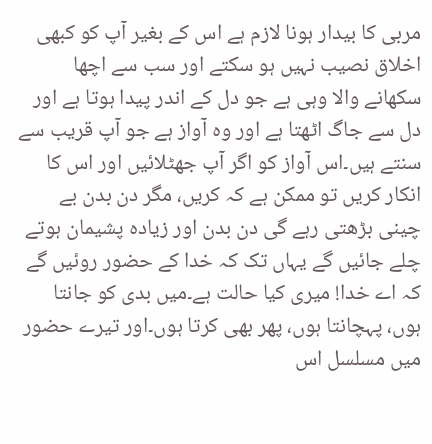مربی کا بیدار ہونا لازم ہے اس کے بغیر آپ کو کبھی اخلاق نصیب نہیں ہو سکتے اور سب سے اچھا سکھانے والا وہی ہے جو دل کے اندر پیدا ہوتا ہے اور دل سے جاگ اٹھتا ہے اور وہ آواز ہے جو آپ قریب سے سنتے ہیں۔اس آواز کو اگر آپ جھٹلائیں اور اس کا انکار کریں تو ممکن ہے کہ کریں، مگر دن بدن بے چینی بڑھتی رہے گی دن بدن اور زیادہ پشیمان ہوتے چلے جائیں گے یہاں تک کہ خدا کے حضور روئیں گے کہ اے خدا! میری کیا حالت ہے۔میں بدی کو جانتا ہوں، پہچانتا ہوں، پھر بھی کرتا ہوں۔اور تیرے حضور میں مسلسل اس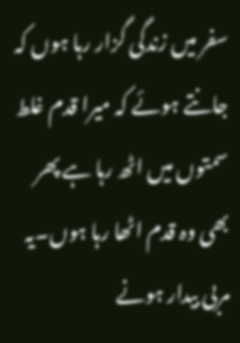سفر میں زندگی گزار رہا ہوں کہ جانتے ہوئے کہ میرا قدم غلط سمتوں میں اٹھ رہا ہے پھر بھی وہ قدم اٹھا رہا ہوں۔یہ مربی بیدار ہونے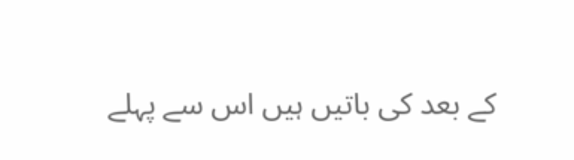کے بعد کی باتیں ہیں اس سے پہلے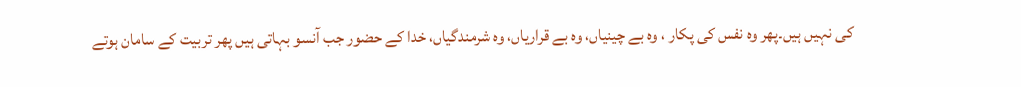کی نہیں ہیں۔پھر وہ نفس کی پکار ، وہ بے چینیاں، وہ بے قراریاں، وہ شرمندگیاں، خدا کے حضور جب آنسو بہاتی ہیں پھر تربیت کے سامان ہوتے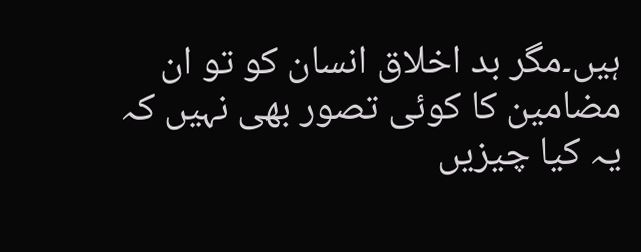ہیں۔مگر بد اخلاق انسان کو تو ان مضامین کا کوئی تصور بھی نہیں کہ یہ کیا چیزیں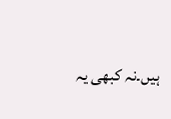ہیں۔نہ کبھی یہ